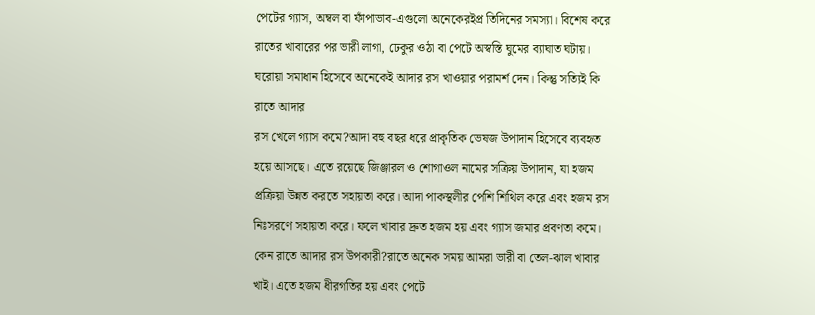পেটের গ্যাস, অম্বল বা ফাঁপাভাব-এগুলো অনেকেরইপ্র তিদিনের সমস্যা। বিশেষ করে রাতের খাবারের পর ভারী লাগা, ঢেকুর ওঠা বা পেটে অস্বস্তি ঘুমের ব্যাঘাত ঘটায়। ঘরোয়া সমাধান হিসেবে অনেকেই আদার রস খাওয়ার পরামর্শ দেন। কিন্তু সত্যিই কি রাতে আদার
রস খেলে গ্যাস কমে?আদা বহু বছর ধরে প্রাকৃতিক ভেষজ উপাদান হিসেবে ব্যবহৃত হয়ে আসছে। এতে রয়েছে জিঞ্জারল ও শোগাওল নামের সক্রিয় উপাদান, যা হজম প্রক্রিয়া উন্নত করতে সহায়তা করে। আদা পাকস্থলীর পেশি শিথিল করে এবং হজম রস নিঃসরণে সহায়তা করে। ফলে খাবার দ্রুত হজম হয় এবং গ্যাস জমার প্রবণতা কমে।
কেন রাতে আদার রস উপকারী?রাতে অনেক সময় আমরা ভারী বা তেল-ঝাল খাবার খাই। এতে হজম ধীরগতির হয় এবং পেটে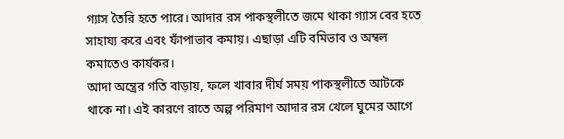গ্যাস তৈরি হতে পারে। আদার রস পাকস্থলীতে জমে থাকা গ্যাস বের হতে সাহায্য করে এবং ফাঁপাভাব কমায়। এছাড়া এটি বমিভাব ও অম্বল কমাতেও কার্যকর।
আদা অন্ত্রের গতি বাড়ায়, ফলে খাবার দীর্ঘ সময় পাকস্থলীতে আটকে থাকে না। এই কারণে রাতে অল্প পরিমাণ আদার রস খেলে ঘুমের আগে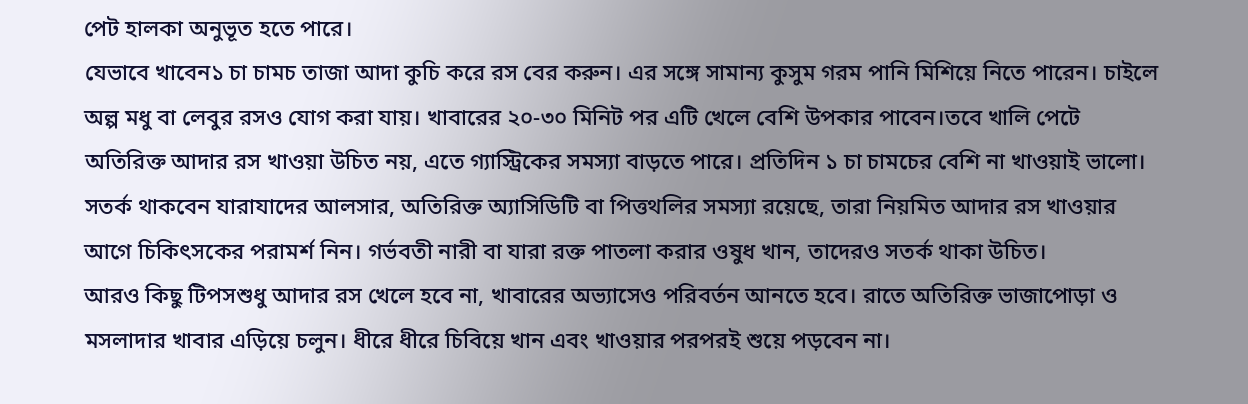পেট হালকা অনুভূত হতে পারে।
যেভাবে খাবেন১ চা চামচ তাজা আদা কুচি করে রস বের করুন। এর সঙ্গে সামান্য কুসুম গরম পানি মিশিয়ে নিতে পারেন। চাইলে অল্প মধু বা লেবুর রসও যোগ করা যায়। খাবারের ২০-৩০ মিনিট পর এটি খেলে বেশি উপকার পাবেন।তবে খালি পেটে অতিরিক্ত আদার রস খাওয়া উচিত নয়, এতে গ্যাস্ট্রিকের সমস্যা বাড়তে পারে। প্রতিদিন ১ চা চামচের বেশি না খাওয়াই ভালো।
সতর্ক থাকবেন যারাযাদের আলসার, অতিরিক্ত অ্যাসিডিটি বা পিত্তথলির সমস্যা রয়েছে, তারা নিয়মিত আদার রস খাওয়ার আগে চিকিৎসকের পরামর্শ নিন। গর্ভবতী নারী বা যারা রক্ত পাতলা করার ওষুধ খান, তাদেরও সতর্ক থাকা উচিত।
আরও কিছু টিপসশুধু আদার রস খেলে হবে না, খাবারের অভ্যাসেও পরিবর্তন আনতে হবে। রাতে অতিরিক্ত ভাজাপোড়া ও মসলাদার খাবার এড়িয়ে চলুন। ধীরে ধীরে চিবিয়ে খান এবং খাওয়ার পরপরই শুয়ে পড়বেন না।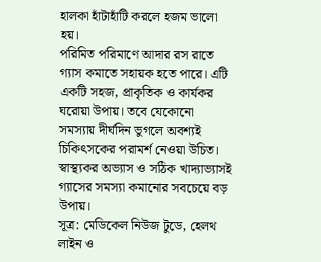হালকা হাঁটাহাঁটি করলে হজম ভালো হয়।
পরিমিত পরিমাণে আদার রস রাতে গ্যাস কমাতে সহায়ক হতে পারে। এটি একটি সহজ, প্রাকৃতিক ও কার্যকর ঘরোয়া উপায়। তবে যেকোনো সমস্যায় দীর্ঘদিন ভুগলে অবশ্যই চিকিৎসকের পরামর্শ নেওয়া উচিত। স্বাস্থ্যকর অভ্যাস ও সঠিক খাদ্যাভ্যাসই গ্যাসের সমস্যা কমানোর সবচেয়ে বড় উপায়।
সূত্র: মেডিকেল নিউজ টুডে, হেলথ লাইন ও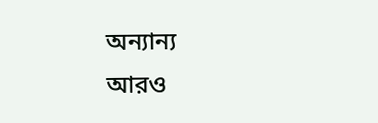অন্যান্য
আরও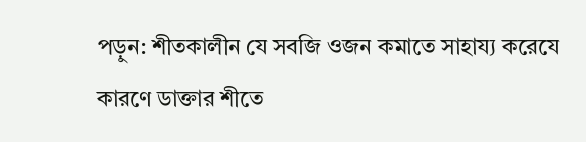পড়ুন: শীতকালীন যে সবজি ওজন কমাতে সাহায্য করেযে কারণে ডাক্তার শীতে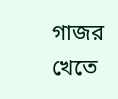গাজর খেতে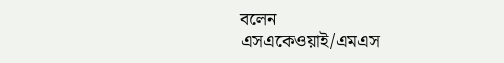বলেন
এসএকেওয়াই/এমএস